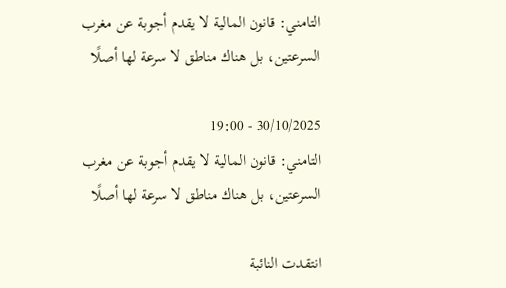التامني: قانون المالية لا يقدم أجوبة عن مغرب السرعتين، بل هناك مناطق لا سرعة لها أصلًا

30/10/2025 - 19:00
التامني: قانون المالية لا يقدم أجوبة عن مغرب السرعتين، بل هناك مناطق لا سرعة لها أصلًا

انتقدت النائبة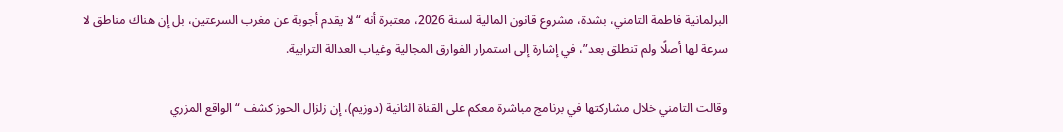البرلمانية فاطمة التامني، بشدة، مشروع قانون المالية لسنة 2026، معتبرة أنه “لا يقدم أجوبة عن مغرب السرعتين، بل إن هناك مناطق لا سرعة لها أصلًا ولم تنطلق بعد”، في إشارة إلى استمرار الفوارق المجالية وغياب العدالة الترابية.

وقالت التامني خلال مشاركتها في برنامج مباشرة معكم على القناة الثانية (دوزيم)، إن زلزال الحوز كشف “الواقع المزري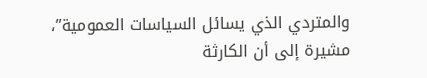والمتردي الذي يسائل السياسات العمومية”، مشيرة إلى أن الكارثة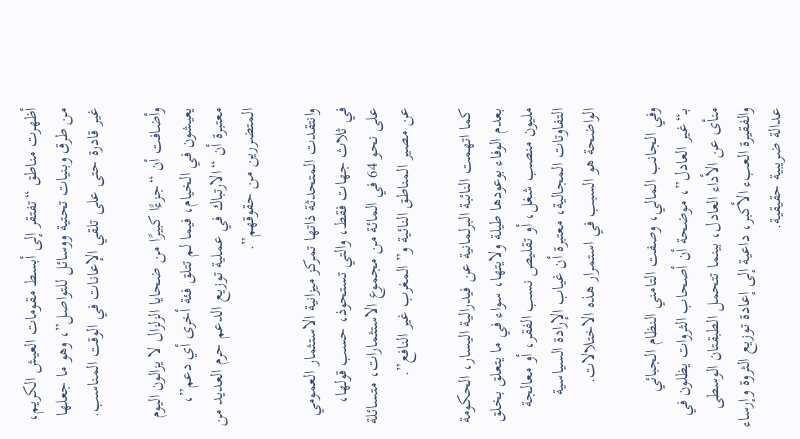أظهرت مناطق “تفتقر إلى أبسط مقومات العيش الكريم، من طرق وبنيات تحتية ووسائل للتواصل”، وهو ما جعلها غير قادرة حتى على تلقي الإعانات في الوقت المناسب.

وأضافت أن “جزءًا كبيرًا من ضحايا الزلزال لا يزالون اليوم يعيشون في الخيام، فيما لم تتلق فئة أخرى أي دعم”، معتبرة أن “الارتباك في عملية توزيع الدعم حرم العديد من المتضررين من حقوقهم”.

وانتقدت المتحدثة ذاتها تمركز ميزانية الاستثمار العمومي في ثلاث جهات فقط، والتي تستحوذ، حسب قولها، على نحو 64 في المائة من مجموع الاستثمارات، متسائلة عن مصير المناطق النائية و”المغرب غير النافع”.

كما اتهمت النائبة البرلمانية عن فيدرالية اليسار، الحكومة بعدم الوفاء بوعودها طيلة ولايتها، سواء في ما يتعلق بخلق مليون منصب شغل، أو تقليص نسب الفقر، أو معالجة التفاوتات المجالية، معتبرة أن غياب الإرادة السياسية الواضحة هو السبب في استمرار هذه الاختلالات.

وفي الجانب المالي، وصفت التامني النظام الجبائي بـ“غير العادل”، موضحة أن أصحاب الثروات يظلون في منأى عن الأداء العادل، بينما تتحمل الطبقتان الوسطى والفقيرة العبء الأكبر، داعية إلى إعادة توزيع الثروة وإرساء عدالة ضريبية حقيقية.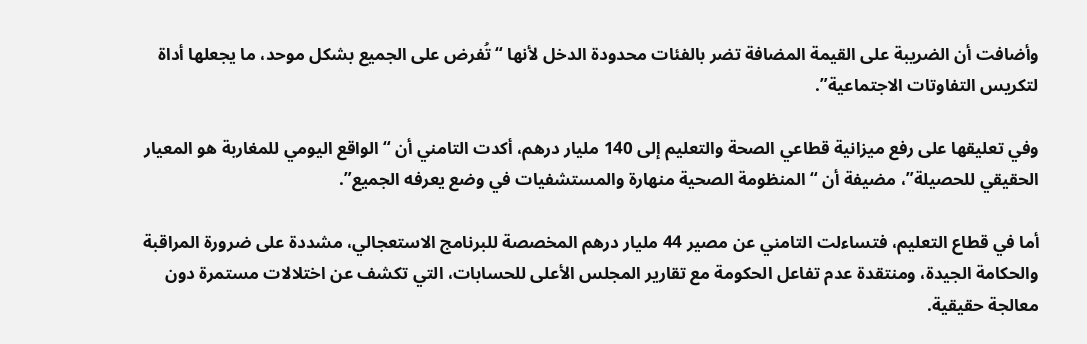وأضافت أن الضريبة على القيمة المضافة تضر بالفئات محدودة الدخل لأنها “تُفرض على الجميع بشكل موحد، ما يجعلها أداة لتكريس التفاوتات الاجتماعية”.

وفي تعليقها على رفع ميزانية قطاعي الصحة والتعليم إلى 140 مليار درهم، أكدت التامني أن “الواقع اليومي للمغاربة هو المعيار الحقيقي للحصيلة”، مضيفة أن “المنظومة الصحية منهارة والمستشفيات في وضع يعرفه الجميع”.

أما في قطاع التعليم، فتساءلت التامني عن مصير 44 مليار درهم المخصصة للبرنامج الاستعجالي، مشددة على ضرورة المراقبة والحكامة الجيدة، ومنتقدة عدم تفاعل الحكومة مع تقارير المجلس الأعلى للحسابات، التي تكشف عن اختلالات مستمرة دون معالجة حقيقية.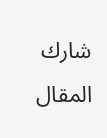شارك المقال